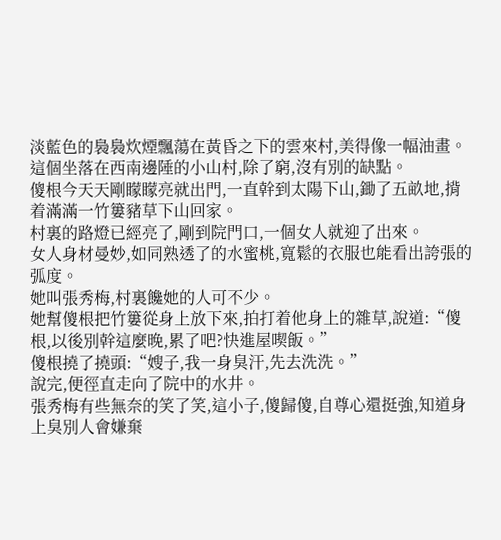淡藍色的裊裊炊煙飄蕩在黃昏之下的雲來村,美得像一幅油畫。
這個坐落在西南邊陲的小山村,除了窮,沒有別的缺點。
傻根今天天剛矇矇亮就出門,一直幹到太陽下山,鋤了五畝地,揹着滿滿一竹簍豬草下山回家。
村裏的路燈已經亮了,剛到院門口,一個女人就迎了出來。
女人身材曼妙,如同熟透了的水蜜桃,寬鬆的衣服也能看出誇張的弧度。
她叫張秀梅,村裏饞她的人可不少。
她幫傻根把竹簍從身上放下來,拍打着他身上的雜草,說道:“傻根,以後別幹這麼晚,累了吧?快進屋喫飯。”
傻根撓了撓頭:“嫂子,我一身臭汗,先去洗洗。”
說完,便徑直走向了院中的水井。
張秀梅有些無奈的笑了笑,這小子,傻歸傻,自尊心還挺強,知道身上臭別人會嫌棄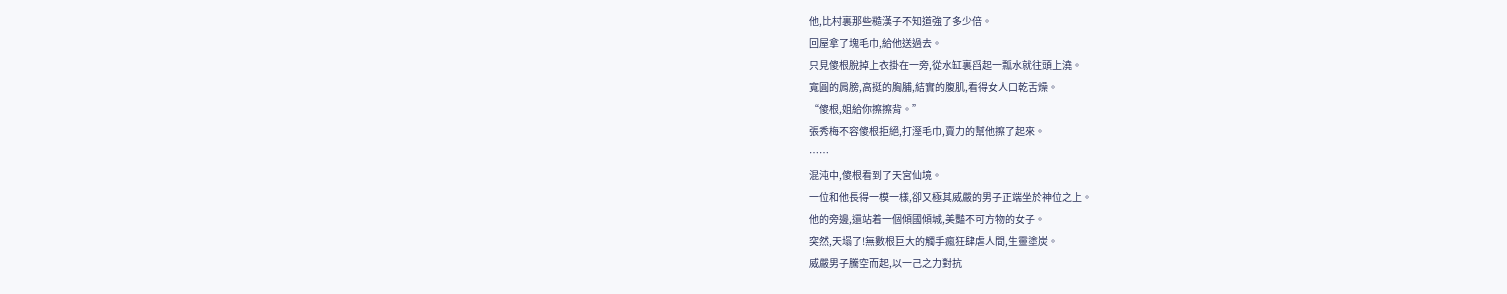他,比村裏那些糙漢子不知道強了多少倍。
回屋拿了塊毛巾,給他送過去。
只見傻根脫掉上衣掛在一旁,從水缸裏舀起一瓢水就往頭上澆。
寬圓的肩膀,高挺的胸脯,結實的腹肌,看得女人口乾舌燥。
“傻根,姐給你擦擦背。”
張秀梅不容傻根拒絕,打溼毛巾,賣力的幫他擦了起來。
……
混沌中,傻根看到了天宮仙境。
一位和他長得一模一樣,卻又極其威嚴的男子正端坐於神位之上。
他的旁邊,還站着一個傾國傾城,美豔不可方物的女子。
突然,天塌了!無數根巨大的觸手瘋狂肆虐人間,生靈塗炭。
威嚴男子騰空而起,以一己之力對抗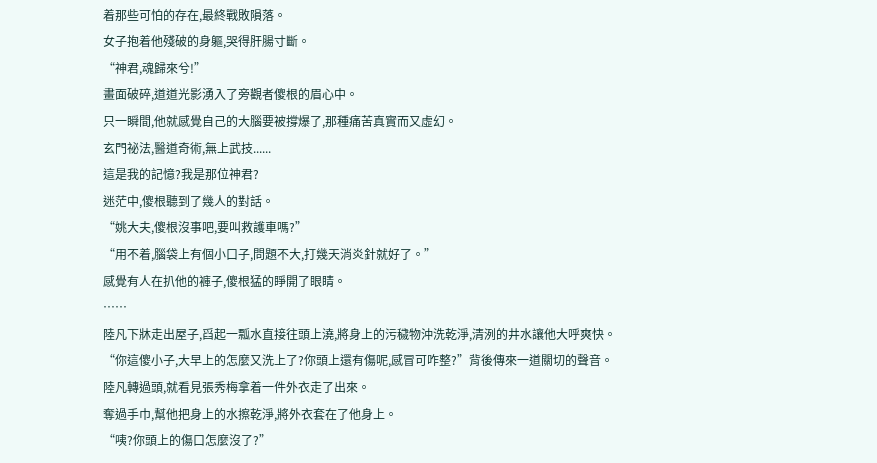着那些可怕的存在,最終戰敗隕落。
女子抱着他殘破的身軀,哭得肝腸寸斷。
“神君,魂歸來兮!”
畫面破碎,道道光影湧入了旁觀者傻根的眉心中。
只一瞬間,他就感覺自己的大腦要被撐爆了,那種痛苦真實而又虛幻。
玄門祕法,醫道奇術,無上武技......
這是我的記憶?我是那位神君?
迷茫中,傻根聽到了幾人的對話。
“姚大夫,傻根沒事吧,要叫救護車嗎?”
“用不着,腦袋上有個小口子,問題不大,打幾天消炎針就好了。”
感覺有人在扒他的褲子,傻根猛的睜開了眼睛。
……
陸凡下牀走出屋子,舀起一瓢水直接往頭上澆,將身上的污穢物沖洗乾淨,清洌的井水讓他大呼爽快。
“你這傻小子,大早上的怎麼又洗上了?你頭上還有傷呢,感冒可咋整?”背後傳來一道關切的聲音。
陸凡轉過頭,就看見張秀梅拿着一件外衣走了出來。
奪過手巾,幫他把身上的水擦乾淨,將外衣套在了他身上。
“咦?你頭上的傷口怎麼沒了?”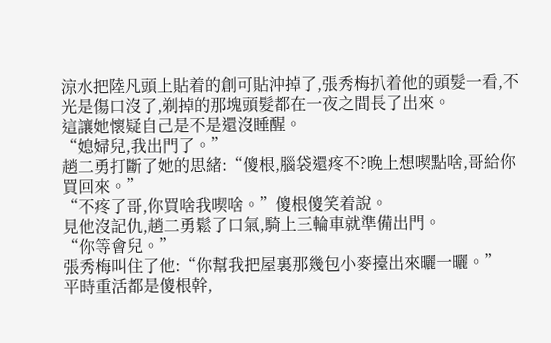涼水把陸凡頭上貼着的創可貼沖掉了,張秀梅扒着他的頭髮一看,不光是傷口沒了,剃掉的那塊頭髮都在一夜之間長了出來。
這讓她懷疑自己是不是還沒睡醒。
“媳婦兒,我出門了。”
趙二勇打斷了她的思緒:“傻根,腦袋還疼不?晚上想喫點啥,哥給你買回來。”
“不疼了哥,你買啥我喫啥。”傻根傻笑着說。
見他沒記仇,趙二勇鬆了口氣,騎上三輪車就準備出門。
“你等會兒。”
張秀梅叫住了他:“你幫我把屋裏那幾包小麥擡出來曬一曬。”
平時重活都是傻根幹,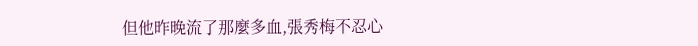但他昨晚流了那麼多血,張秀梅不忍心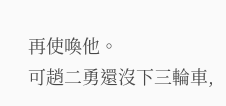再使喚他。
可趙二勇還沒下三輪車,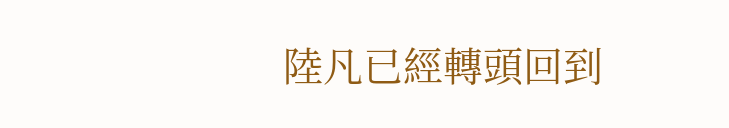陸凡已經轉頭回到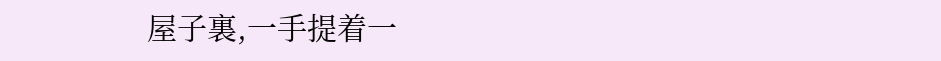屋子裏,一手提着一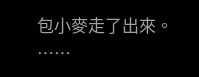包小麥走了出來。
……